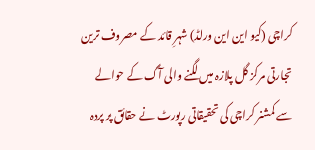کراچی (کیو این این ورلڈ) شہرِ قائد کے مصروف ترین تجارتی مرکز گل پلازہ میں لگنے والی آگ کے حوالے سے کمشنر کراچی کی تحقیقاتی رپورٹ نے حقائق پر پردہ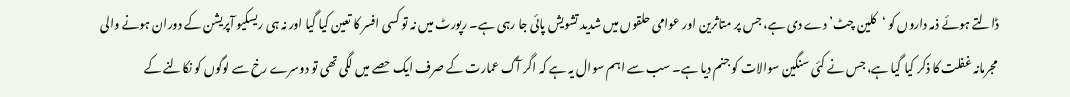ڈالتے ہوئے ذمہ داروں کو ‘کلین چٹ’ دے دی ہے، جس پر متاثرین اور عوامی حلقوں میں شدید تشویش پائی جا رہی ہے۔ رپورٹ میں نہ تو کسی افسر کا تعین کیا گیا اور نہ ہی ریسکیو آپریشن کے دوران ہونے والی مجرمانہ غفلت کا ذکر کیا گیا ہے، جس نے کئی سنگین سوالات کو جنم دیا ہے۔ سب سے اہم سوال یہ ہے کہ اگر آگ عمارت کے صرف ایک حصے میں لگی تھی تو دوسرے رخ سے لوگوں کو نکالنے کے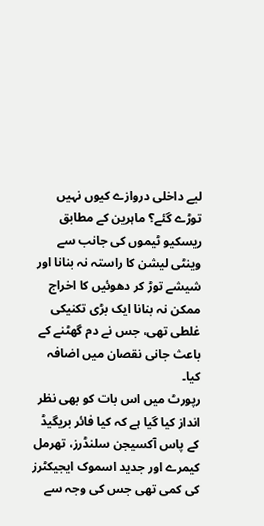لیے داخلی دروازے کیوں نہیں توڑے گئے؟ ماہرین کے مطابق ریسکیو ٹیموں کی جانب سے وینٹی لیشن کا راستہ نہ بنانا اور شیشے توڑ کر دھوئیں کا اخراج ممکن نہ بنانا ایک بڑی تکنیکی غلطی تھی، جس نے دم گھٹنے کے باعث جانی نقصان میں اضافہ کیا۔
رپورٹ میں اس بات کو بھی نظر انداز کیا گیا ہے کہ کیا فائر بریگیڈ کے پاس آکسیجن سلنڈرز، تھرمل کیمرے اور جدید اسموک ایجیکٹرز کی کمی تھی جس کی وجہ سے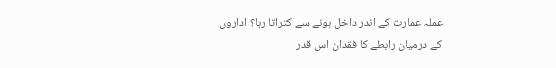عملہ عمارت کے اندر داخل ہونے سے کتراتا رہا؟ اداروں کے درمیان رابطے کا فقدان اس قدر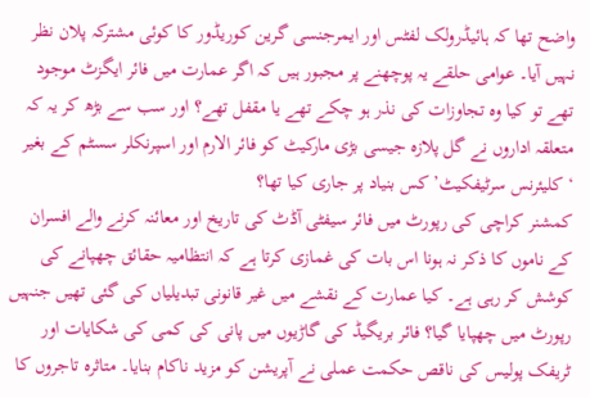واضح تھا کہ ہائیڈرولک لفٹس اور ایمرجنسی گرین کوریڈور کا کوئی مشترکہ پلان نظر نہیں آیا۔ عوامی حلقے یہ پوچھنے پر مجبور ہیں کہ اگر عمارت میں فائر ایگزٹ موجود تھے تو کیا وہ تجاوزات کی نذر ہو چکے تھے یا مقفل تھے؟ اور سب سے بڑھ کر یہ کہ متعلقہ اداروں نے گل پلازہ جیسی بڑی مارکیٹ کو فائر الارم اور اسپرنکلر سسٹم کے بغیر ‘کلیئرنس سرٹیفکیٹ’ کس بنیاد پر جاری کیا تھا؟
کمشنر کراچی کی رپورٹ میں فائر سیفٹی آڈٹ کی تاریخ اور معائنہ کرنے والے افسران کے ناموں کا ذکر نہ ہونا اس بات کی غمازی کرتا ہے کہ انتظامیہ حقائق چھپانے کی کوشش کر رہی ہے۔ کیا عمارت کے نقشے میں غیر قانونی تبدیلیاں کی گئی تھیں جنہیں رپورٹ میں چھپایا گیا؟ فائر بریگیڈ کی گاڑیوں میں پانی کی کمی کی شکایات اور ٹریفک پولیس کی ناقص حکمت عملی نے آپریشن کو مزید ناکام بنایا۔ متاثرہ تاجروں کا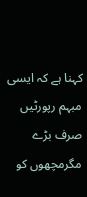کہنا ہے کہ ایسی مبہم رپورٹیں صرف بڑے مگرمچھوں کو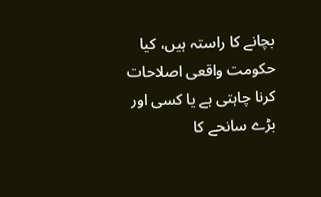بچانے کا راستہ ہیں، کیا حکومت واقعی اصلاحات کرنا چاہتی ہے یا کسی اور بڑے سانحے کا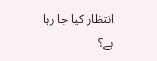انتظار کیا جا رہا ہے؟